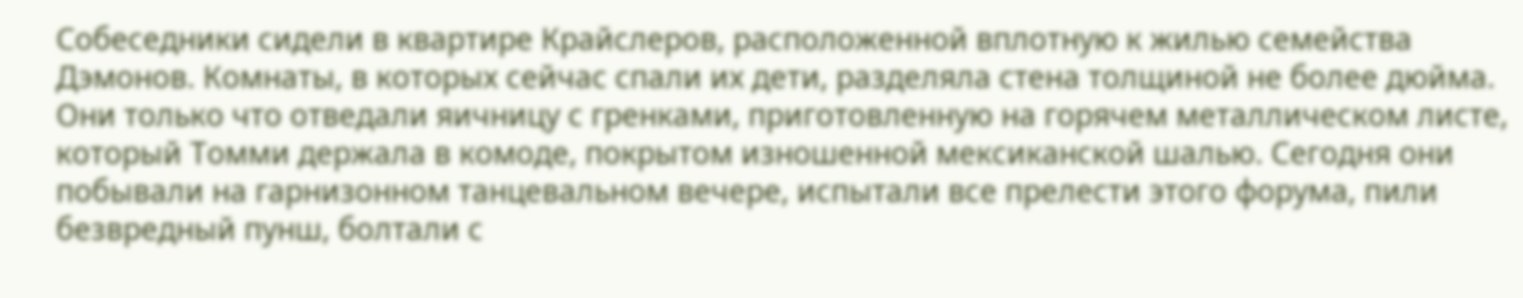Собеседники сидели в квартире Крайслеров, расположенной вплотную к жилью семейства Дэмонов. Комнаты, в которых сейчас спали их дети, разделяла стена толщиной не более дюйма. Они только что отведали яичницу с гренками, приготовленную на горячем металлическом листе, который Томми держала в комоде, покрытом изношенной мексиканской шалью. Сегодня они побывали на гарнизонном танцевальном вечере, испытали все прелести этого форума, пили безвредный пунш, болтали с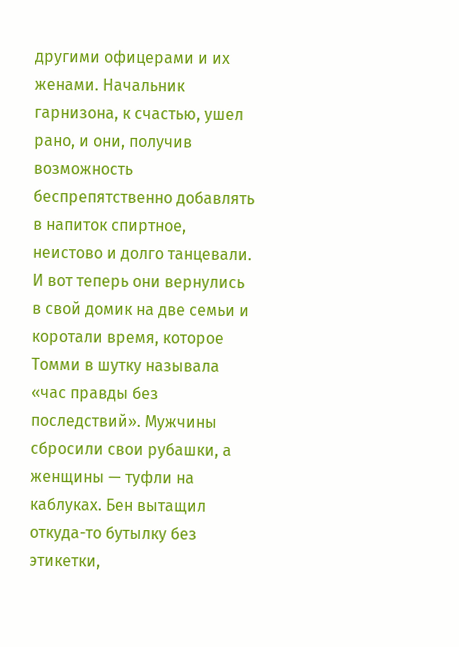другими офицерами и их женами. Начальник гарнизона, к счастью, ушел рано, и они, получив возможность беспрепятственно добавлять в напиток спиртное, неистово и долго танцевали. И вот теперь они вернулись в свой домик на две семьи и коротали время, которое Томми в шутку называла «час правды без последствий». Мужчины сбросили свои рубашки, а женщины — туфли на каблуках. Бен вытащил откуда-то бутылку без этикетки,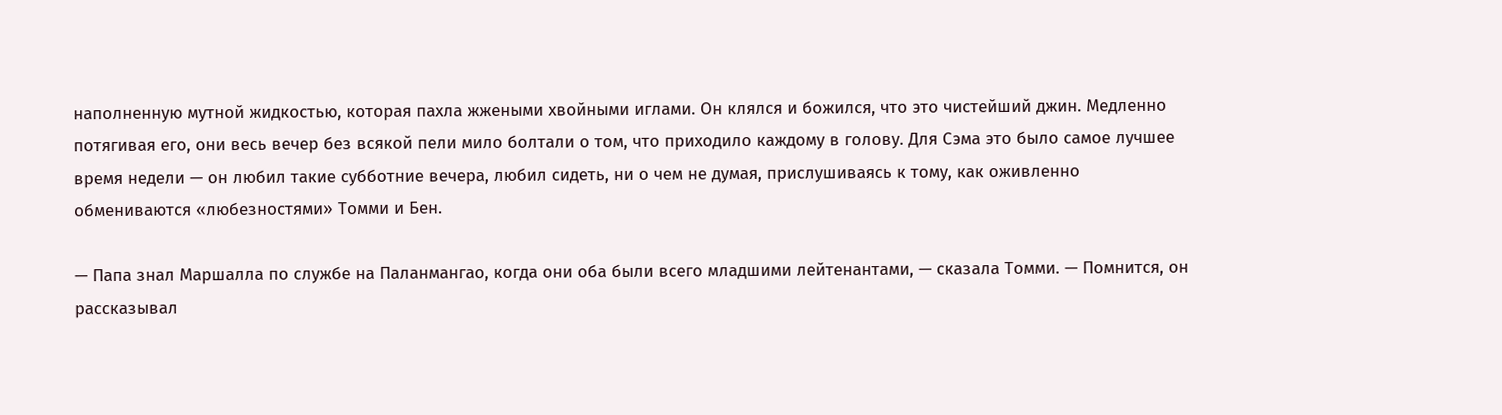наполненную мутной жидкостью, которая пахла жжеными хвойными иглами. Он клялся и божился, что это чистейший джин. Медленно потягивая его, они весь вечер без всякой пели мило болтали о том, что приходило каждому в голову. Для Сэма это было самое лучшее время недели — он любил такие субботние вечера, любил сидеть, ни о чем не думая, прислушиваясь к тому, как оживленно обмениваются «любезностями» Томми и Бен.

— Папа знал Маршалла по службе на Паланмангао, когда они оба были всего младшими лейтенантами, — сказала Томми. — Помнится, он рассказывал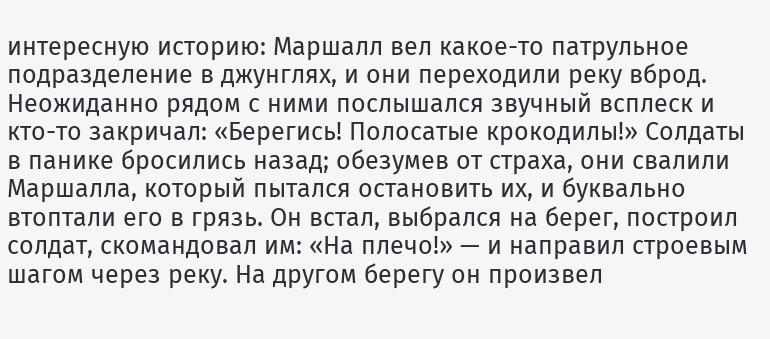интересную историю: Маршалл вел какое-то патрульное подразделение в джунглях, и они переходили реку вброд. Неожиданно рядом с ними послышался звучный всплеск и кто-то закричал: «Берегись! Полосатые крокодилы!» Солдаты в панике бросились назад; обезумев от страха, они свалили Маршалла, который пытался остановить их, и буквально втоптали его в грязь. Он встал, выбрался на берег, построил солдат, скомандовал им: «На плечо!» — и направил строевым шагом через реку. На другом берегу он произвел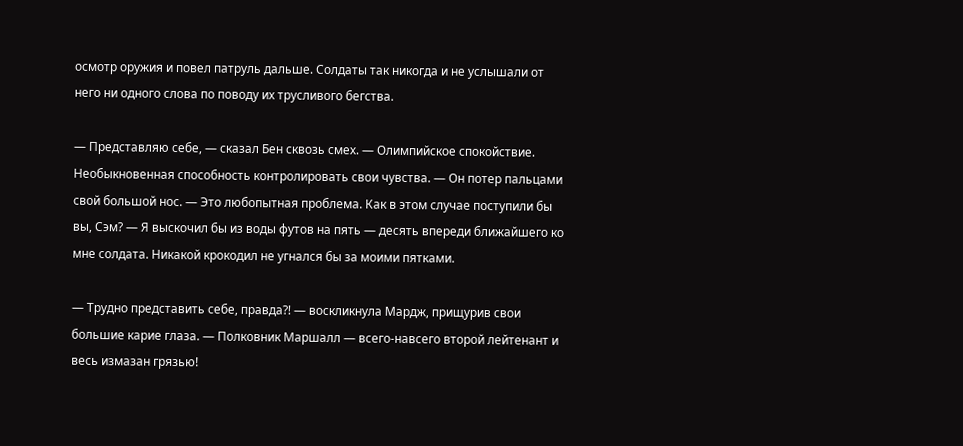осмотр оружия и повел патруль дальше. Солдаты так никогда и не услышали от него ни одного слова по поводу их трусливого бегства.

— Представляю себе, — сказал Бен сквозь смех. — Олимпийское спокойствие. Необыкновенная способность контролировать свои чувства. — Он потер пальцами свой большой нос. — Это любопытная проблема. Как в этом случае поступили бы вы, Сэм? — Я выскочил бы из воды футов на пять — десять впереди ближайшего ко мне солдата. Никакой крокодил не угнался бы за моими пятками.

— Трудно представить себе, правда?! — воскликнула Мардж, прищурив свои большие карие глаза. — Полковник Маршалл — всего-навсего второй лейтенант и весь измазан грязью!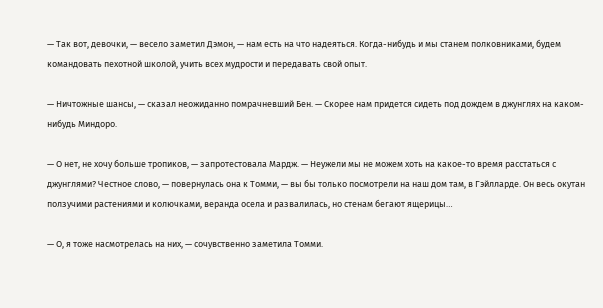— Так вот, девочки, — весело заметил Дэмон, — нам есть на что надеяться. Когда-нибудь и мы станем полковниками, будем командовать пехотной школой, учить всех мудрости и передавать свой опыт.

— Ничтожные шансы, — сказал неожиданно помрачневший Бен. — Скорее нам придется сидеть под дождем в джунглях на каком-нибудь Миндоро.

— О нет, не хочу больше тропиков, — запротестовала Мардж. — Неужели мы не можем хоть на какое-то время расстаться с джунглями? Честное слово, — повернулась она к Томми, — вы бы только посмотрели на наш дом там, в Гэйлларде. Он весь окутан ползучими растениями и колючками, веранда осела и развалилась, но стенам бегают ящерицы…

— О, я тоже насмотрелась на них, — сочувственно заметила Томми.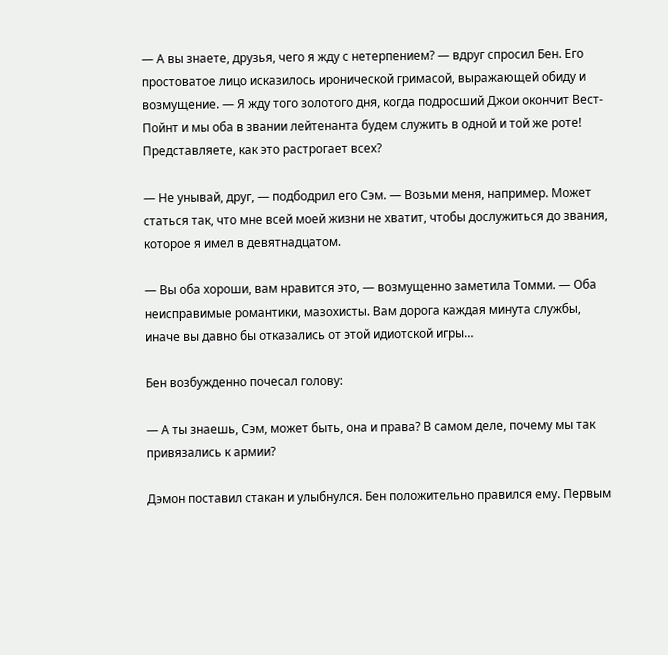— А вы знаете, друзья, чего я жду с нетерпением? — вдруг спросил Бен. Его простоватое лицо исказилось иронической гримасой, выражающей обиду и возмущение. — Я жду того золотого дня, когда подросший Джои окончит Вест-Пойнт и мы оба в звании лейтенанта будем служить в одной и той же роте! Представляете, как это растрогает всех?

— Не унывай, друг, — подбодрил его Сэм. — Возьми меня, например. Может статься так, что мне всей моей жизни не хватит, чтобы дослужиться до звания, которое я имел в девятнадцатом.

— Вы оба хороши, вам нравится это, — возмущенно заметила Томми. — Оба неисправимые романтики, мазохисты. Вам дорога каждая минута службы, иначе вы давно бы отказались от этой идиотской игры…

Бен возбужденно почесал голову:

— А ты знаешь, Сэм, может быть, она и права? В самом деле, почему мы так привязались к армии?

Дэмон поставил стакан и улыбнулся. Бен положительно правился ему. Первым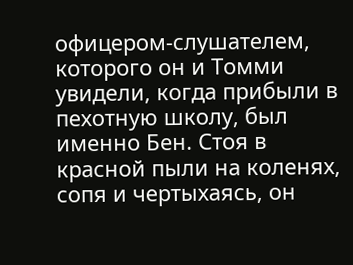офицером-слушателем, которого он и Томми увидели, когда прибыли в пехотную школу, был именно Бен. Стоя в красной пыли на коленях, сопя и чертыхаясь, он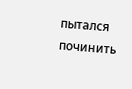пытался починить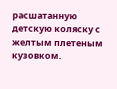расшатанную детскую коляску с желтым плетеным кузовком.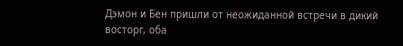Дэмон и Бен пришли от неожиданной встречи в дикий восторг, оба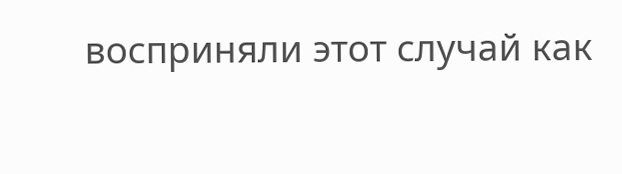восприняли этот случай как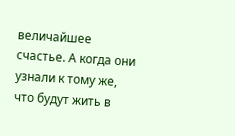величайшее счастье. А когда они узнали к тому же, что будут жить в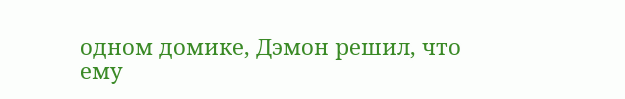одном домике, Дэмон решил, что ему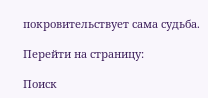покровительствует сама судьба.

Перейти на страницу:

Поиск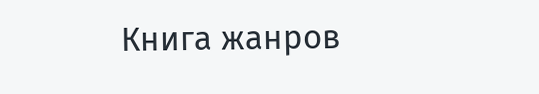Книга жанров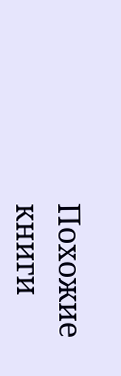Похожие книги